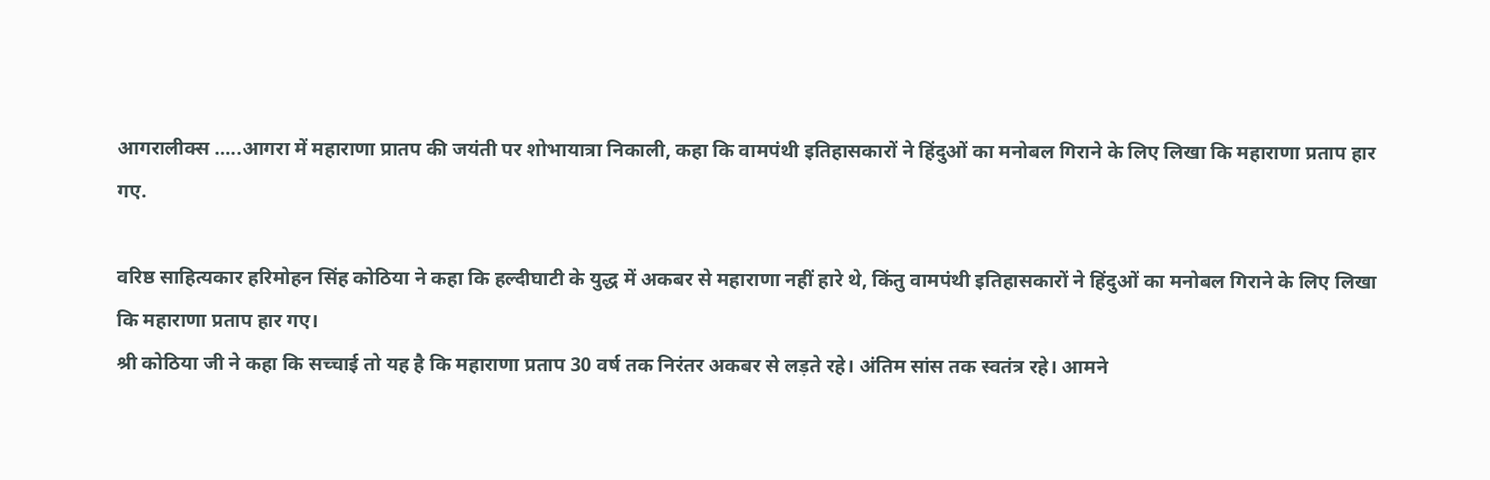आगरालीक्स …..आगरा में महाराणा प्रातप की जयंती पर शोभायात्रा निकाली, कहा कि वामपंथी इतिहासकारों ने हिंदुओं का मनोबल गिराने के लिए लिखा कि महाराणा प्रताप हार गए.

वरिष्ठ साहित्यकार हरिमोहन सिंह कोठिया ने कहा कि हल्दीघाटी के युद्ध में अकबर से महाराणा नहीं हारे थे, किंतु वामपंथी इतिहासकारों ने हिंदुओं का मनोबल गिराने के लिए लिखा कि महाराणा प्रताप हार गए।
श्री कोठिया जी ने कहा कि सच्चाई तो यह है कि महाराणा प्रताप 30 वर्ष तक निरंतर अकबर से लड़ते रहे। अंतिम सांस तक स्वतंत्र रहे। आमने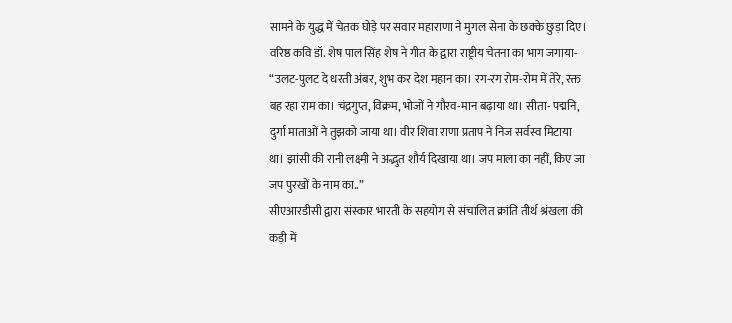सामने के युद्ध में चेतक घोड़े पर सवार महाराणा ने मुगल सेना के छक्के छुड़ा दिए।
वरिष्ठ कवि डॉ. शेष पाल सिंह शेष ने गीत के द्वारा राष्ट्रीय चेतना का भाग जगाया- “उलट-पुलट दे धरती अंबर, शुभ कर देश महान का। रग-रग रोम-रोम में तेरे, रक्त बह रहा राम का। चंद्रगुप्त, विक्रम, भोजों ने गौरव-मान बढ़ाया था। सीता- पद्मनि, दुर्गा माताओं ने तुझको जाया था। वीर शिवा राणा प्रताप ने निज सर्वस्व मिटाया था। झांसी की रानी लक्ष्मी ने अद्भुत शौर्य दिखाया था। जप माला का नहीं, किए जा जप पुरखों के नाम का..”
सीएआरडीसी द्वारा संस्कार भारती के सहयोग से संचालित क्रांति तीर्थ श्रंखला की कड़ी में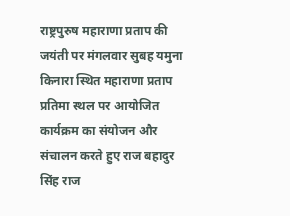राष्ट्रपुरुष महाराणा प्रताप की जयंती पर मंगलवार सुबह यमुना किनारा स्थित महाराणा प्रताप प्रतिमा स्थल पर आयोजित कार्यक्रम का संयोजन और संचालन करते हुए राज बहादुर सिंह राज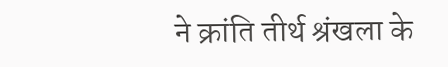ने क्रांति तीर्थ श्रंखला के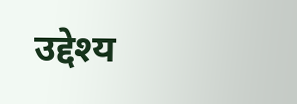उद्देश्य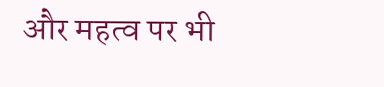और महत्व पर भी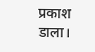प्रकाश डाला।